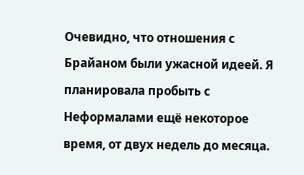Очевидно, что отношения с Брайаном были ужасной идеей. Я планировала пробыть с Неформалами ещё некоторое время, от двух недель до месяца.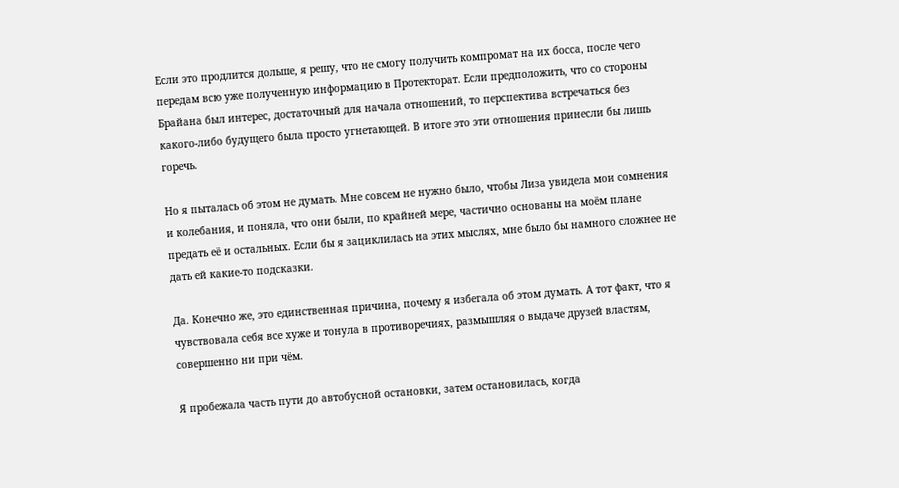Если это продлится дольше, я решу, что не смогу получить компромат на их босса, после чего передам всю уже полученную информацию в Протекторат. Если предположить, что со стороны Брайана был интерес, достаточный для начала отношений, то перспектива встречаться без какого-либо будущего была просто угнетающей. В итоге это эти отношения принесли бы лишь горечь.

Но я пыталась об этом не думать. Мне совсем не нужно было, чтобы Лиза увидела мои сомнения и колебания, и поняла, что они были, по крайней мере, частично основаны на моём плане предать её и остальных. Если бы я зациклилась на этих мыслях, мне было бы намного сложнее не дать ей какие-то подсказки.

Да. Конечно же, это единственная причина, почему я избегала об этом думать. А тот факт, что я чувствовала себя все хуже и тонула в противоречиях, размышляя о выдаче друзей властям, совершенно ни при чём.

Я пробежала часть пути до автобусной остановки, затем остановилась, когда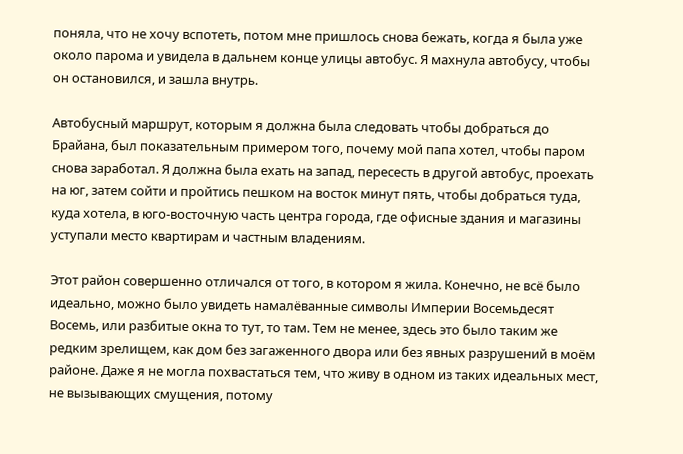поняла, что не хочу вспотеть, потом мне пришлось снова бежать, когда я была уже около парома и увидела в дальнем конце улицы автобус. Я махнула автобусу, чтобы он остановился, и зашла внутрь.

Автобусный маршрут, которым я должна была следовать чтобы добраться до Брайана, был показательным примером того, почему мой папа хотел, чтобы паром снова заработал. Я должна была ехать на запад, пересесть в другой автобус, проехать на юг, затем сойти и пройтись пешком на восток минут пять, чтобы добраться туда, куда хотела, в юго-восточную часть центра города, где офисные здания и магазины уступали место квартирам и частным владениям.

Этот район совершенно отличался от того, в котором я жила. Конечно, не всё было идеально, можно было увидеть намалёванные символы Империи Восемьдесят Восемь, или разбитые окна то тут, то там. Тем не менее, здесь это было таким же редким зрелищем, как дом без загаженного двора или без явных разрушений в моём районе. Даже я не могла похвастаться тем, что живу в одном из таких идеальных мест, не вызывающих смущения, потому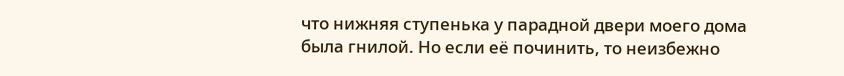что нижняя ступенька у парадной двери моего дома была гнилой. Но если её починить, то неизбежно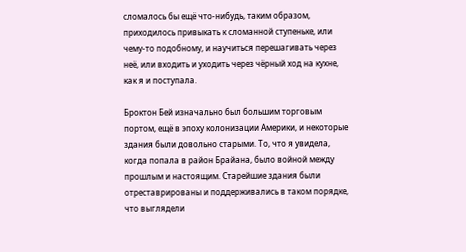сломалось бы ещё что-нибудь, таким образом, приходилось привыкать к сломанной ступеньке, или чему-то подобному, и научиться перешагивать через неё, или входить и уходить через чёрный ход на кухне, как я и поступала.

Броктон Бей изначально был большим торговым портом, ещё в эпоху колонизации Америки, и некоторые здания были довольно старыми. То, что я увидела, когда попала в район Брайана, было войной между прошлым и настоящим. Старейшие здания были отреставрированы и поддерживались в таком порядке, что выглядели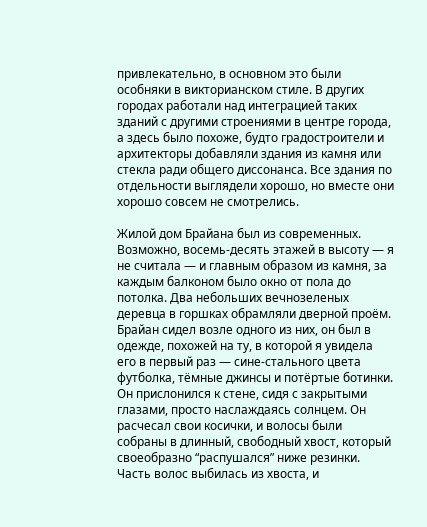привлекательно, в основном это были особняки в викторианском стиле. В других городах работали над интеграцией таких зданий с другими строениями в центре города, а здесь было похоже, будто градостроители и архитекторы добавляли здания из камня или стекла ради общего диссонанса. Все здания по отдельности выглядели хорошо, но вместе они хорошо совсем не смотрелись.

Жилой дом Брайана был из современных. Возможно, восемь-десять этажей в высоту — я не считала — и главным образом из камня, за каждым балконом было окно от пола до потолка. Два небольших вечнозеленых деревца в горшках обрамляли дверной проём. Брайан сидел возле одного из них, он был в одежде, похожей на ту, в которой я увидела его в первый раз — сине-стального цвета футболка, тёмные джинсы и потёртые ботинки. Он прислонился к стене, сидя с закрытыми глазами, просто наслаждаясь солнцем. Он расчесал свои косички, и волосы были собраны в длинный, свободный хвост, который своеобразно “распушался” ниже резинки. Часть волос выбилась из хвоста, и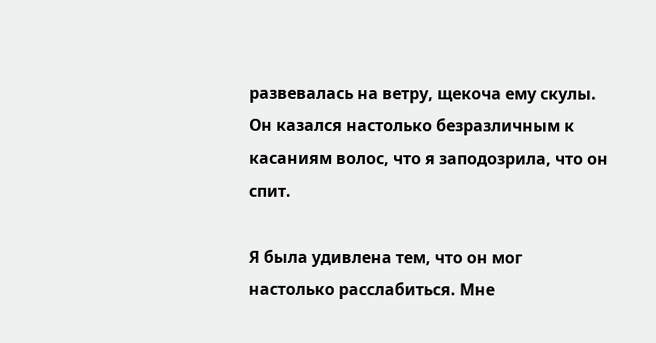развевалась на ветру, щекоча ему скулы. Он казался настолько безразличным к касаниям волос, что я заподозрила, что он спит.

Я была удивлена тем, что он мог настолько расслабиться. Мне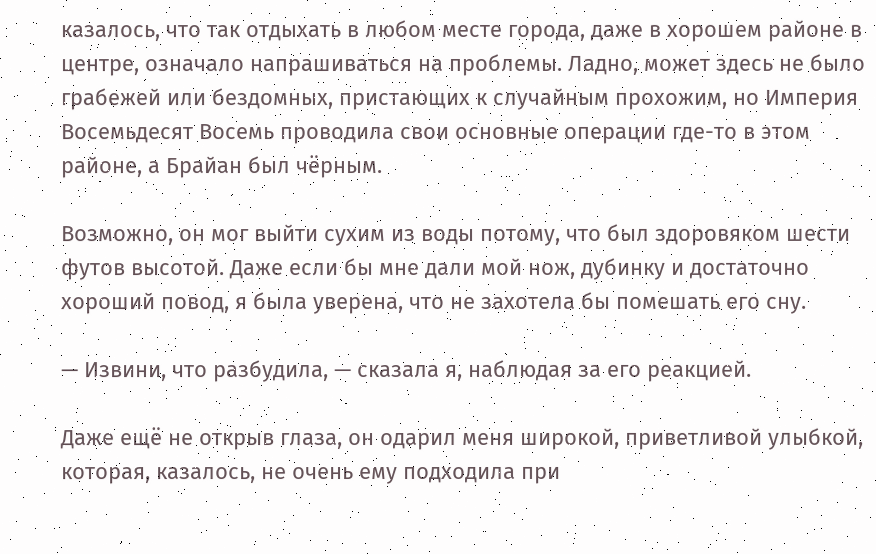казалось, что так отдыхать в любом месте города, даже в хорошем районе в центре, означало напрашиваться на проблемы. Ладно, может здесь не было грабежей или бездомных, пристающих к случайным прохожим, но Империя Восемьдесят Восемь проводила свои основные операции где-то в этом районе, а Брайан был чёрным.

Возможно, он мог выйти сухим из воды потому, что был здоровяком шести футов высотой. Даже если бы мне дали мой нож, дубинку и достаточно хороший повод, я была уверена, что не захотела бы помешать его сну.

— Извини, что разбудила, — сказала я, наблюдая за его реакцией.

Даже ещё не открыв глаза, он одарил меня широкой, приветливой улыбкой, которая, казалось, не очень ему подходила при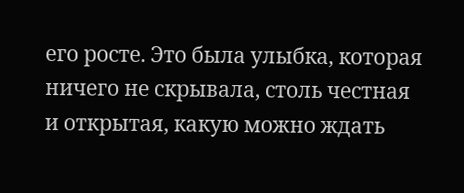его росте. Это была улыбка, которая ничего не скрывала, столь честная и открытая, какую можно ждать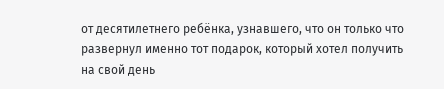от десятилетнего ребёнка, узнавшего, что он только что развернул именно тот подарок, который хотел получить на свой день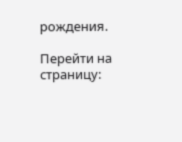рождения.

Перейти на страницу: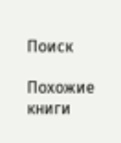Поиск

Похожие книги